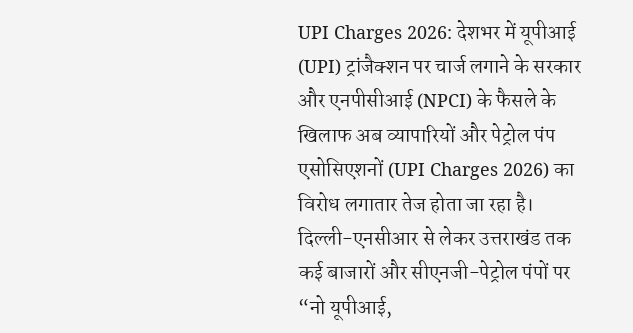UPI Charges 2026: देशभर में यूपीआई (UPI) ट्रांजैक्शन पर चार्ज लगाने के सरकार और एनपीसीआई (NPCI) के फैसले के खिलाफ अब व्यापारियों और पेट्रोल पंप एसोसिएशनों (UPI Charges 2026) का विरोध लगातार तेज होता जा रहा है। दिल्ली-एनसीआर से लेकर उत्तराखंड तक कई बाजारों और सीएनजी-पेट्रोल पंपों पर “नो यूपीआई,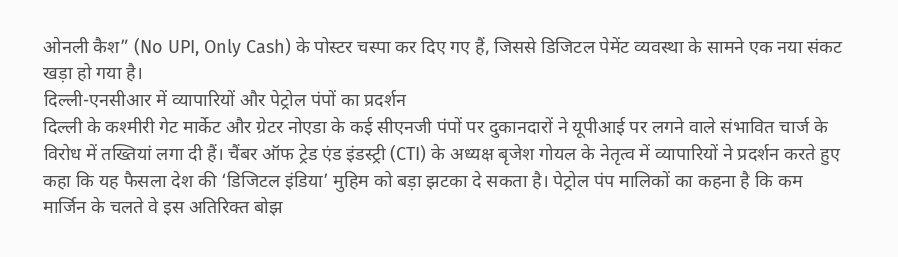ओनली कैश” (No UPI, Only Cash) के पोस्टर चस्पा कर दिए गए हैं, जिससे डिजिटल पेमेंट व्यवस्था के सामने एक नया संकट खड़ा हो गया है।
दिल्ली-एनसीआर में व्यापारियों और पेट्रोल पंपों का प्रदर्शन
दिल्ली के कश्मीरी गेट मार्केट और ग्रेटर नोएडा के कई सीएनजी पंपों पर दुकानदारों ने यूपीआई पर लगने वाले संभावित चार्ज के विरोध में तख्तियां लगा दी हैं। चैंबर ऑफ ट्रेड एंड इंडस्ट्री (CTI) के अध्यक्ष बृजेश गोयल के नेतृत्व में व्यापारियों ने प्रदर्शन करते हुए कहा कि यह फैसला देश की ‘डिजिटल इंडिया’ मुहिम को बड़ा झटका दे सकता है। पेट्रोल पंप मालिकों का कहना है कि कम मार्जिन के चलते वे इस अतिरिक्त बोझ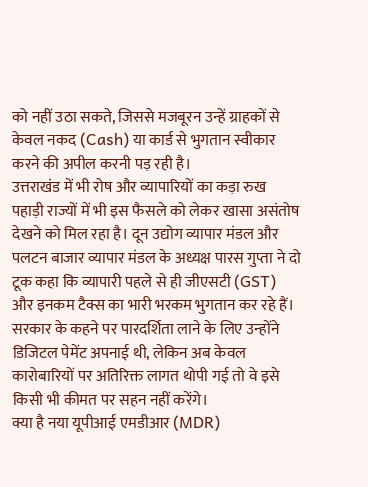को नहीं उठा सकते, जिससे मजबूरन उन्हें ग्राहकों से केवल नकद (Cash) या कार्ड से भुगतान स्वीकार करने की अपील करनी पड़ रही है।
उत्तराखंड में भी रोष और व्यापारियों का कड़ा रुख
पहाड़ी राज्यों में भी इस फैसले को लेकर खासा असंतोष देखने को मिल रहा है। दून उद्योग व्यापार मंडल और पलटन बाजार व्यापार मंडल के अध्यक्ष पारस गुप्ता ने दो टूक कहा कि व्यापारी पहले से ही जीएसटी (GST) और इनकम टैक्स का भारी भरकम भुगतान कर रहे हैं। सरकार के कहने पर पारदर्शिता लाने के लिए उन्होंने डिजिटल पेमेंट अपनाई थी, लेकिन अब केवल कारोबारियों पर अतिरिक्त लागत थोपी गई तो वे इसे किसी भी कीमत पर सहन नहीं करेंगे।
क्या है नया यूपीआई एमडीआर (MDR)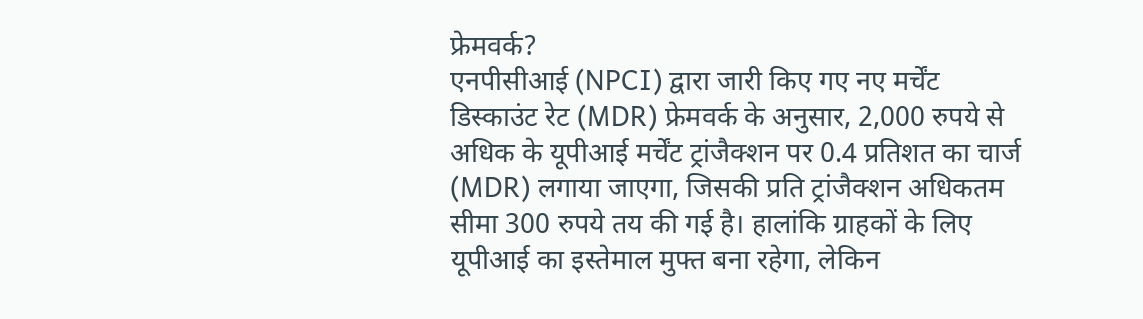फ्रेमवर्क?
एनपीसीआई (NPCI) द्वारा जारी किए गए नए मर्चेंट डिस्काउंट रेट (MDR) फ्रेमवर्क के अनुसार, 2,000 रुपये से अधिक के यूपीआई मर्चेंट ट्रांजैक्शन पर 0.4 प्रतिशत का चार्ज (MDR) लगाया जाएगा, जिसकी प्रति ट्रांजैक्शन अधिकतम सीमा 300 रुपये तय की गई है। हालांकि ग्राहकों के लिए यूपीआई का इस्तेमाल मुफ्त बना रहेगा, लेकिन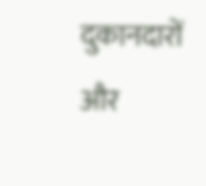दुकानदारों और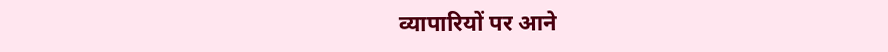व्यापारियों पर आने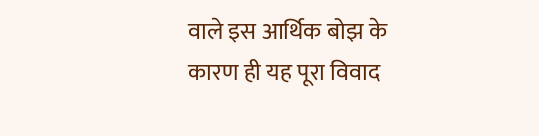वाले इस आर्थिक बोझ के कारण ही यह पूरा विवाद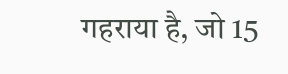गहराया है, जो 15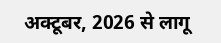अक्टूबर, 2026 से लागू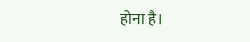होना है।